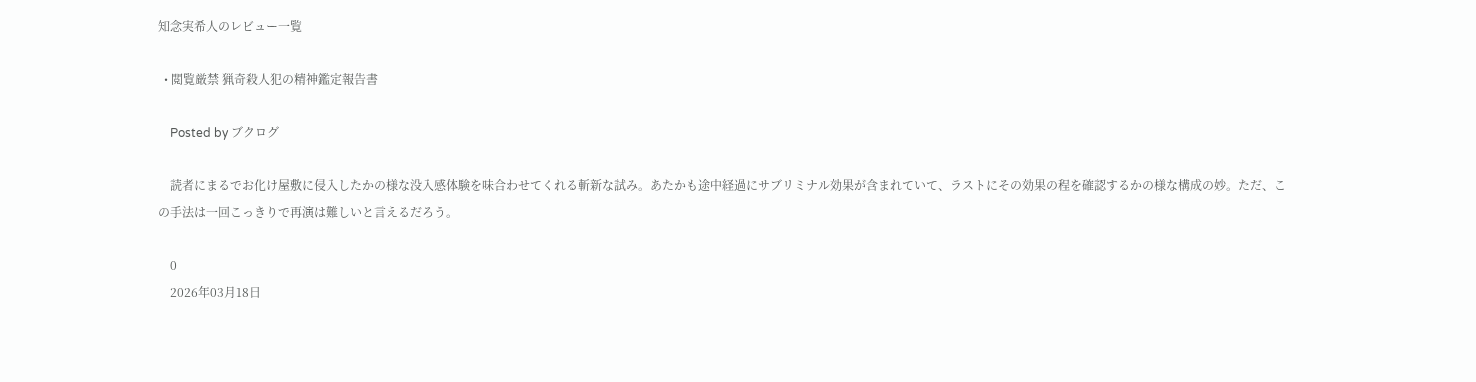知念実希人のレビュー一覧

  • 閲覧厳禁 猟奇殺人犯の精神鑑定報告書

    Posted by ブクログ

    読者にまるでお化け屋敷に侵入したかの様な没入感体験を味合わせてくれる斬新な試み。あたかも途中経過にサブリミナル効果が含まれていて、ラストにその効果の程を確認するかの様な構成の妙。ただ、この手法は一回こっきりで再演は難しいと言えるだろう。

    0
    2026年03月18日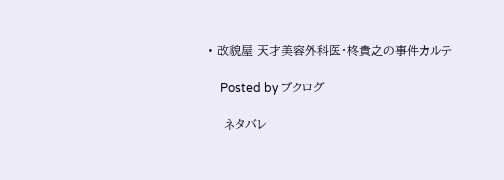• 改貌屋 天才美容外科医・柊貴之の事件カルテ

    Posted by ブクログ

    ネタバレ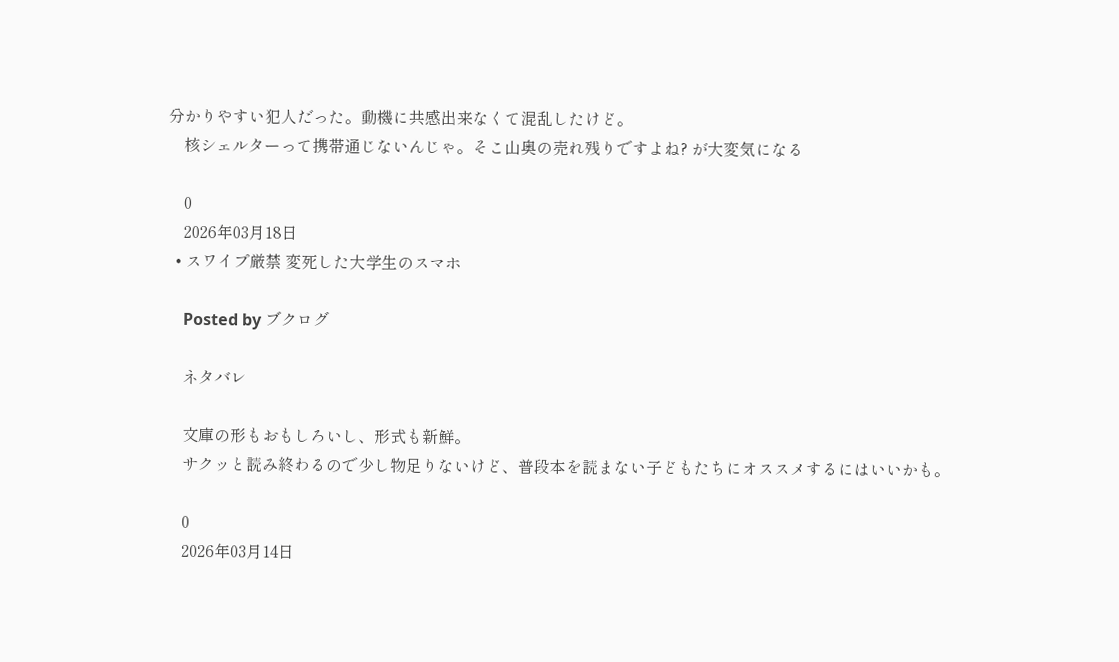分かりやすい犯人だった。動機に共感出来なくて混乱したけど。
    核シェルターって携帯通じないんじゃ。そこ山奥の売れ残りですよね? が大変気になる

    0
    2026年03月18日
  • スワイプ厳禁 変死した大学生のスマホ

    Posted by ブクログ

    ネタバレ

    文庫の形もおもしろいし、形式も新鮮。
    サクッと読み終わるので少し物足りないけど、普段本を読まない子どもたちにオススメするにはいいかも。

    0
    2026年03月14日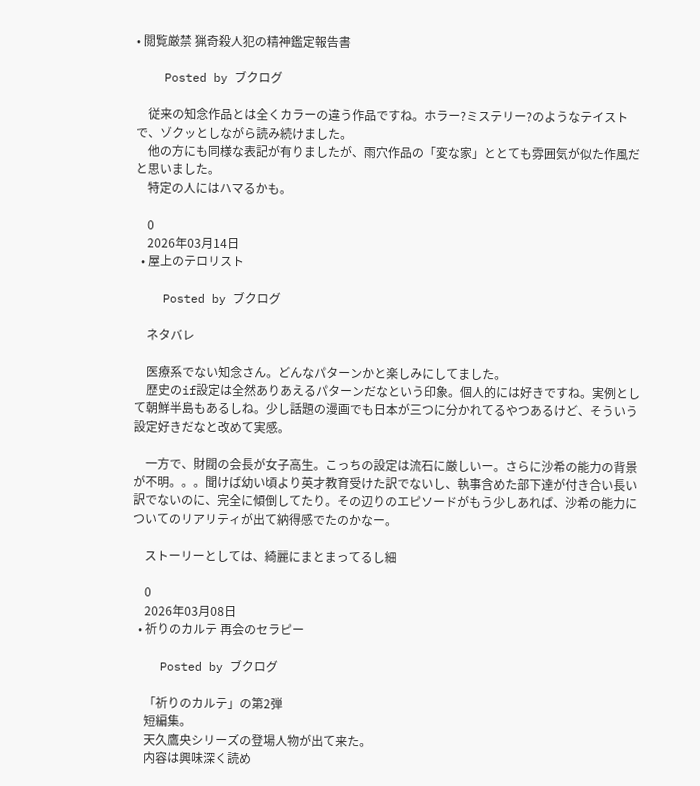• 閲覧厳禁 猟奇殺人犯の精神鑑定報告書

    Posted by ブクログ

    従来の知念作品とは全くカラーの違う作品ですね。ホラー?ミステリー?のようなテイストで、ゾクッとしながら読み続けました。
    他の方にも同様な表記が有りましたが、雨穴作品の「変な家」ととても雰囲気が似た作風だと思いました。
    特定の人にはハマるかも。

    0
    2026年03月14日
  • 屋上のテロリスト

    Posted by ブクログ

    ネタバレ

    医療系でない知念さん。どんなパターンかと楽しみにしてました。
    歴史のif設定は全然ありあえるパターンだなという印象。個人的には好きですね。実例として朝鮮半島もあるしね。少し話題の漫画でも日本が三つに分かれてるやつあるけど、そういう設定好きだなと改めて実感。

    一方で、財閥の会長が女子高生。こっちの設定は流石に厳しいー。さらに沙希の能力の背景が不明。。。聞けば幼い頃より英才教育受けた訳でないし、執事含めた部下達が付き合い長い訳でないのに、完全に傾倒してたり。その辺りのエピソードがもう少しあれば、沙希の能力についてのリアリティが出て納得感でたのかなー。

    ストーリーとしては、綺麗にまとまってるし細

    0
    2026年03月08日
  • 祈りのカルテ 再会のセラピー

    Posted by ブクログ

    「祈りのカルテ」の第2弾
    短編集。
    天久鷹央シリーズの登場人物が出て来た。
    内容は興味深く読め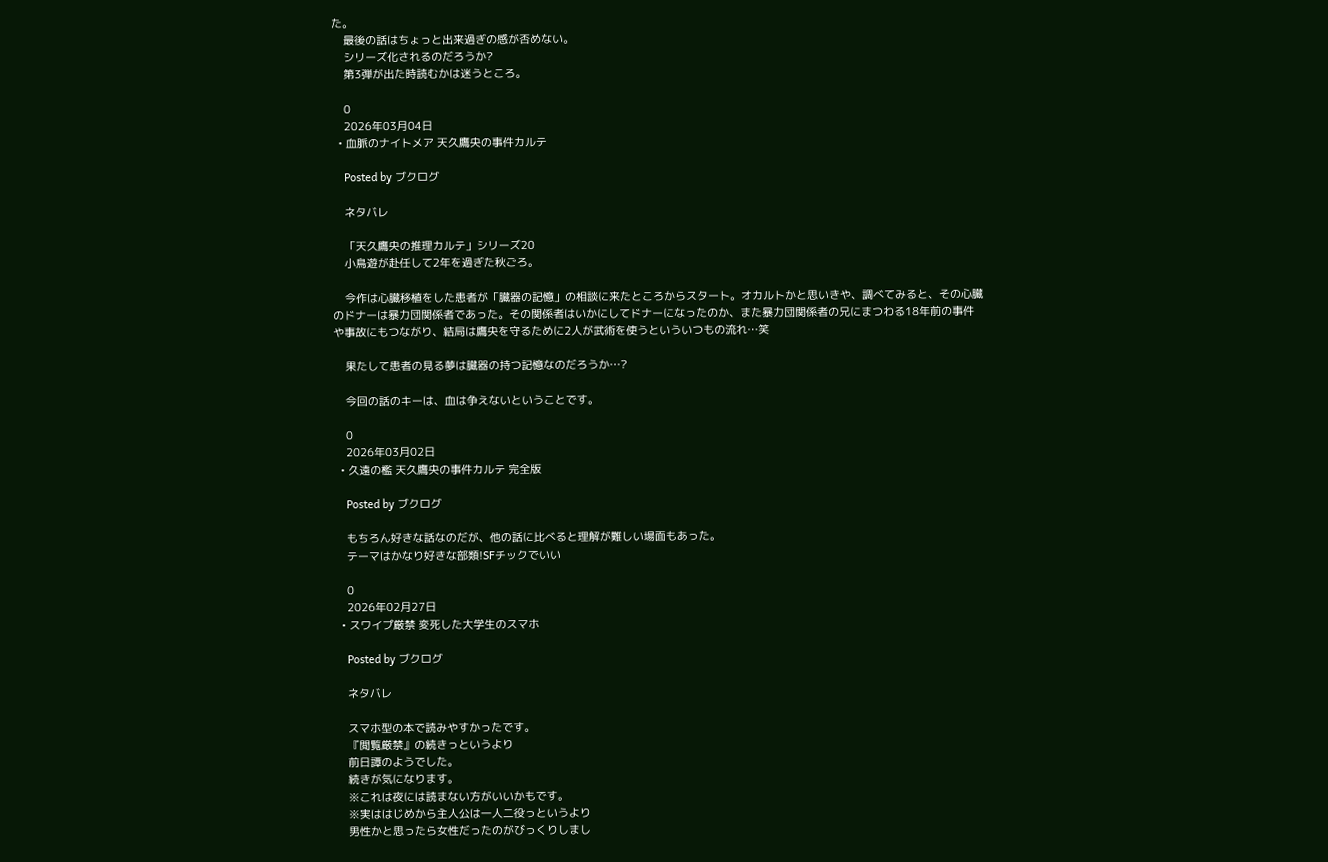た。
    最後の話はちょっと出来過ぎの感が否めない。
    シリーズ化されるのだろうか?
    第3弾が出た時読むかは迷うところ。

    0
    2026年03月04日
  • 血脈のナイトメア 天久鷹央の事件カルテ

    Posted by ブクログ

    ネタバレ

    「天久鷹央の推理カルテ」シリーズ20
    小鳥遊が赴任して2年を過ぎた秋ごろ。

    今作は心臓移植をした患者が「臓器の記憶」の相談に来たところからスタート。オカルトかと思いきや、調べてみると、その心臓のドナーは暴力団関係者であった。その関係者はいかにしてドナーになったのか、また暴力団関係者の兄にまつわる18年前の事件や事故にもつながり、結局は鷹央を守るために2人が武術を使うといういつもの流れ…笑

    果たして患者の見る夢は臓器の持つ記憶なのだろうか…?

    今回の話のキーは、血は争えないということです。

    0
    2026年03月02日
  • 久遠の檻 天久鷹央の事件カルテ 完全版

    Posted by ブクログ

    もちろん好きな話なのだが、他の話に比べると理解が難しい場面もあった。
    テーマはかなり好きな部類!SFチックでいい

    0
    2026年02月27日
  • スワイプ厳禁 変死した大学生のスマホ

    Posted by ブクログ

    ネタバレ

    スマホ型の本で読みやすかったです。
    『閲覧厳禁』の続きっというより
    前日譚のようでした。
    続きが気になります。
    ※これは夜には読まない方がいいかもです。
    ※実ははじめから主人公は一人二役っというより
    男性かと思ったら女性だったのがびっくりしまし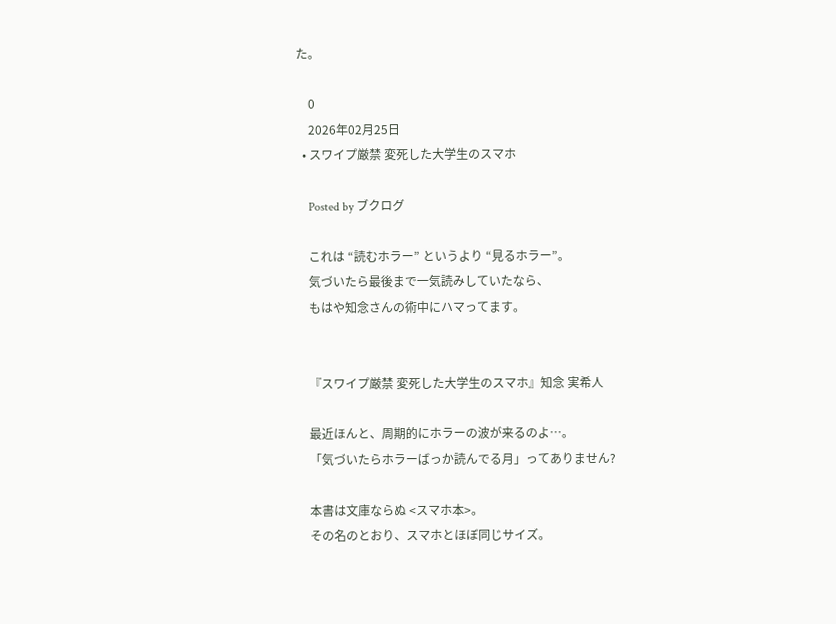た。

    0
    2026年02月25日
  • スワイプ厳禁 変死した大学生のスマホ

    Posted by ブクログ

    これは “読むホラー” というより “見るホラー”。
    気づいたら最後まで一気読みしていたなら、
    もはや知念さんの術中にハマってます。


    『スワイプ厳禁 変死した大学生のスマホ』知念 実希人

    最近ほんと、周期的にホラーの波が来るのよ…。
    「気づいたらホラーばっか読んでる月」ってありません?

    本書は文庫ならぬ <スマホ本>。
    その名のとおり、スマホとほぼ同じサイズ。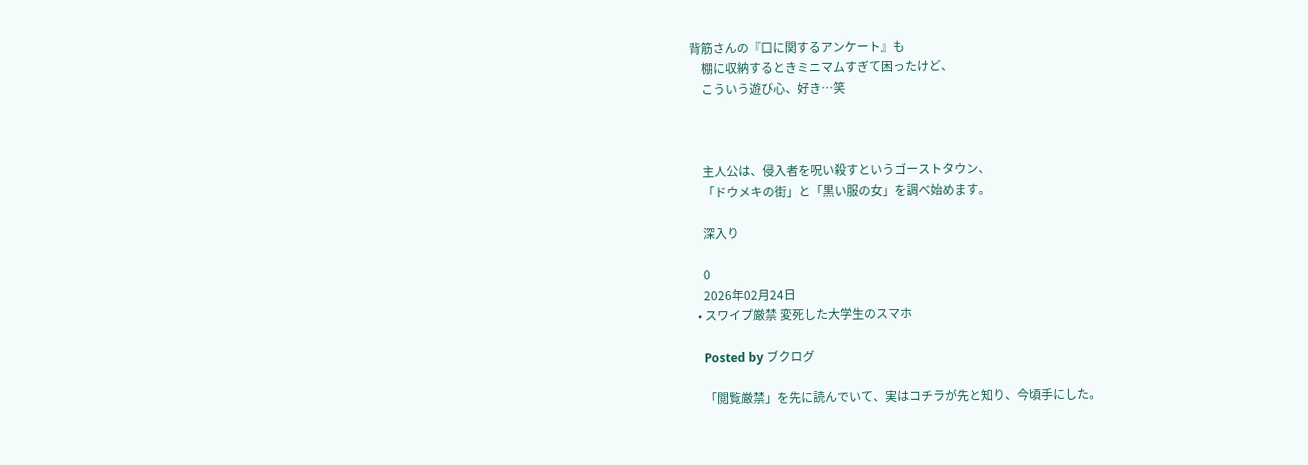背筋さんの『口に関するアンケート』も
    棚に収納するときミニマムすぎて困ったけど、
    こういう遊び心、好き…笑



    主人公は、侵入者を呪い殺すというゴーストタウン、
    「ドウメキの街」と「黒い服の女」を調べ始めます。

    深入り

    0
    2026年02月24日
  • スワイプ厳禁 変死した大学生のスマホ

    Posted by ブクログ

    「閲覧厳禁」を先に読んでいて、実はコチラが先と知り、今頃手にした。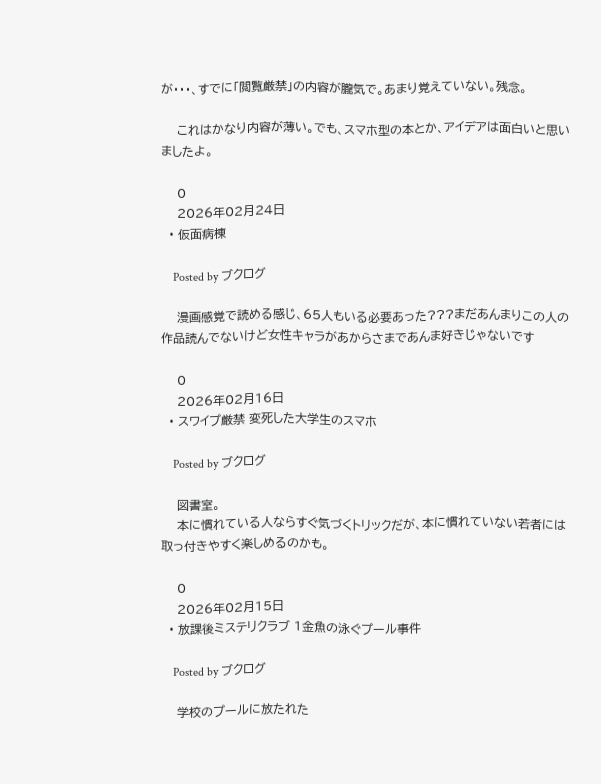が・・・、すでに「閲覧厳禁」の内容が朧気で。あまり覚えていない。残念。

    これはかなり内容が薄い。でも、スマホ型の本とか、アイデアは面白いと思いましたよ。

    0
    2026年02月24日
  • 仮面病棟

    Posted by ブクログ

    漫画感覚で読める感じ、65人もいる必要あった???まだあんまりこの人の作品読んでないけど女性キャラがあからさまであんま好きじゃないです

    0
    2026年02月16日
  • スワイプ厳禁 変死した大学生のスマホ

    Posted by ブクログ

    図書室。
    本に慣れている人ならすぐ気づくトリックだが、本に慣れていない若者には取っ付きやすく楽しめるのかも。

    0
    2026年02月15日
  • 放課後ミステリクラブ 1金魚の泳ぐプール事件

    Posted by ブクログ

    学校のプールに放たれた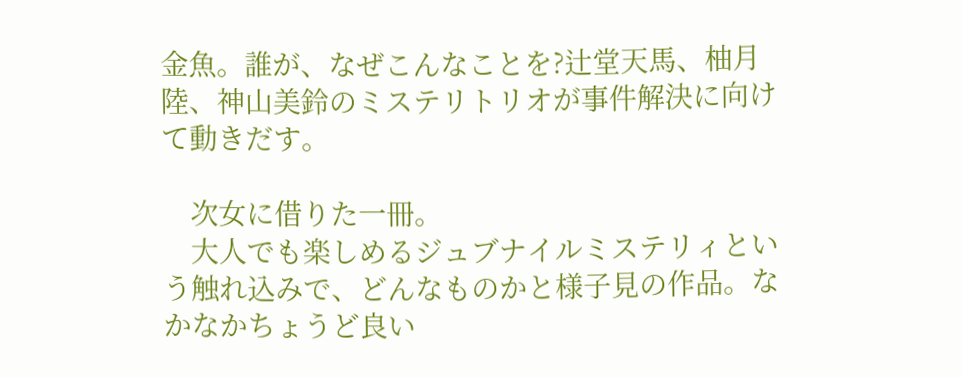金魚。誰が、なぜこんなことを?辻堂天馬、柚月陸、神山美鈴のミステリトリオが事件解決に向けて動きだす。

    次女に借りた一冊。
    大人でも楽しめるジュブナイルミステリィという触れ込みで、どんなものかと様子見の作品。なかなかちょうど良い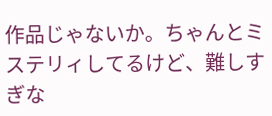作品じゃないか。ちゃんとミステリィしてるけど、難しすぎな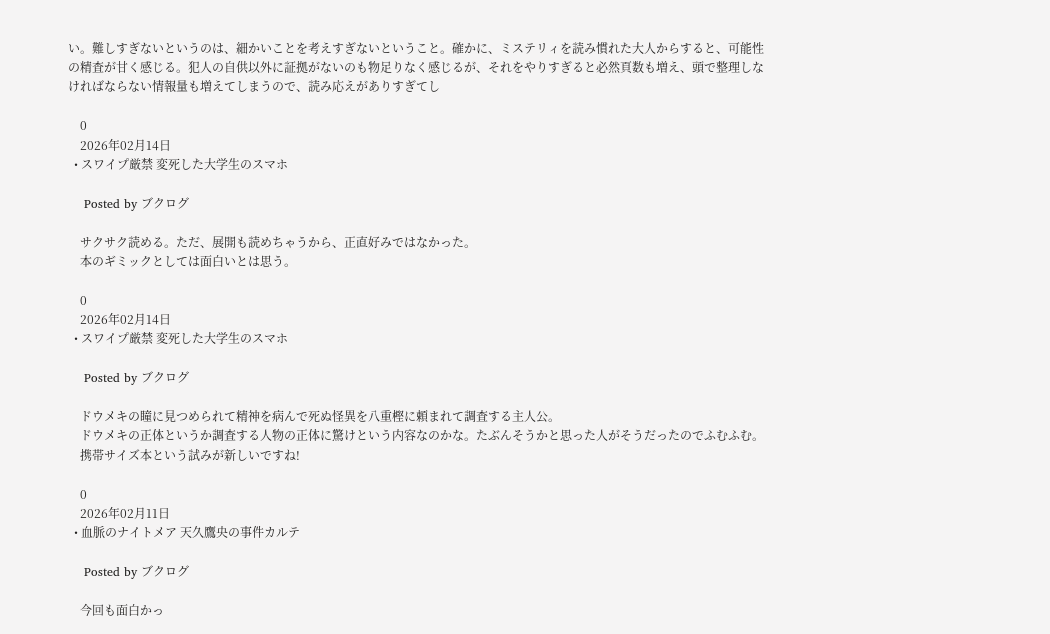い。難しすぎないというのは、細かいことを考えすぎないということ。確かに、ミステリィを読み慣れた大人からすると、可能性の精査が甘く感じる。犯人の自供以外に証拠がないのも物足りなく感じるが、それをやりすぎると必然頁数も増え、頭で整理しなければならない情報量も増えてしまうので、読み応えがありすぎてし

    0
    2026年02月14日
  • スワイプ厳禁 変死した大学生のスマホ

    Posted by ブクログ

    サクサク読める。ただ、展開も読めちゃうから、正直好みではなかった。
    本のギミックとしては面白いとは思う。

    0
    2026年02月14日
  • スワイプ厳禁 変死した大学生のスマホ

    Posted by ブクログ

    ドウメキの瞳に見つめられて精神を病んで死ぬ怪異を八重樫に頼まれて調査する主人公。
    ドウメキの正体というか調査する人物の正体に驚けという内容なのかな。たぶんそうかと思った人がそうだったのでふむふむ。
    携帯サイズ本という試みが新しいですね!

    0
    2026年02月11日
  • 血脈のナイトメア 天久鷹央の事件カルテ

    Posted by ブクログ

    今回も面白かっ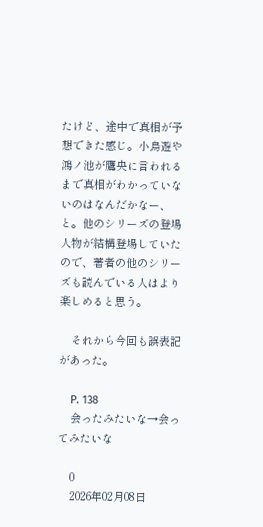たけど、途中で真相が予想できた感じ。小鳥遊や鴻ノ池が鷹央に言われるまで真相がわかっていないのはなんだかなー、と。他のシリーズの登場人物が結構登場していたので、著者の他のシリーズも読んでいる人はより楽しめると思う。

    それから今回も誤表記があった。

    P. 138
    会ったみたいな→会ってみたいな

    0
    2026年02月08日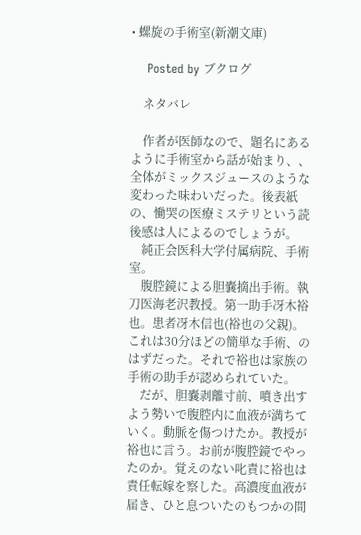• 螺旋の手術室(新潮文庫)

    Posted by ブクログ

    ネタバレ

    作者が医師なので、題名にあるように手術室から話が始まり、、全体がミックスジュースのような変わった味わいだった。後表紙の、慟哭の医療ミステリという読後感は人によるのでしょうが。
    純正会医科大学付属病院、手術室。
    腹腔鏡による胆嚢摘出手術。執刀医海老沢教授。第一助手冴木裕也。患者冴木信也(裕也の父親)。これは30分ほどの簡単な手術、のはずだった。それで裕也は家族の手術の助手が認められていた。
    だが、胆嚢剥離寸前、噴き出すよう勢いで腹腔内に血液が満ちていく。動脈を傷つけたか。教授が裕也に言う。お前が腹腔鏡でやったのか。覚えのない叱責に裕也は責任転嫁を察した。高濃度血液が届き、ひと息ついたのもつかの間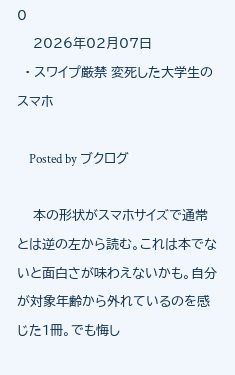0
    2026年02月07日
  • スワイプ厳禁 変死した大学生のスマホ

    Posted by ブクログ

    本の形状がスマホサイズで通常とは逆の左から読む。これは本でないと面白さが味わえないかも。自分が対象年齢から外れているのを感じた1冊。でも悔し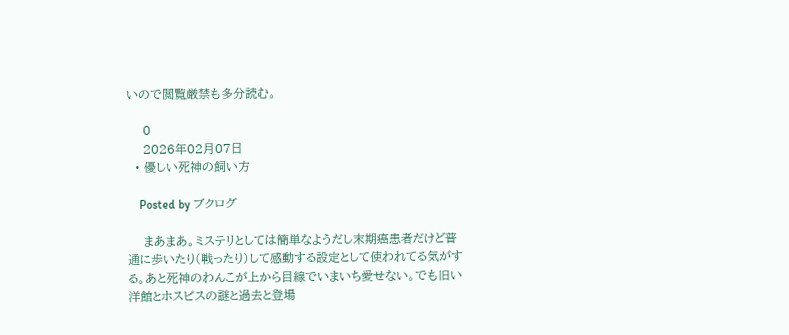いので閲覧厳禁も多分読む。

    0
    2026年02月07日
  • 優しい死神の飼い方

    Posted by ブクログ

    まあまあ。ミステリとしては簡単なようだし末期癌患者だけど普通に歩いたり(戦ったり)して感動する設定として使われてる気がする。あと死神のわんこが上から目線でいまいち愛せない。でも旧い洋館とホスピスの謎と過去と登場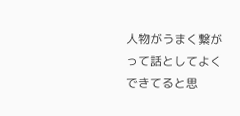人物がうまく繋がって話としてよくできてると思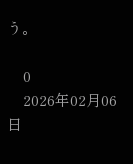う。

    0
    2026年02月06日